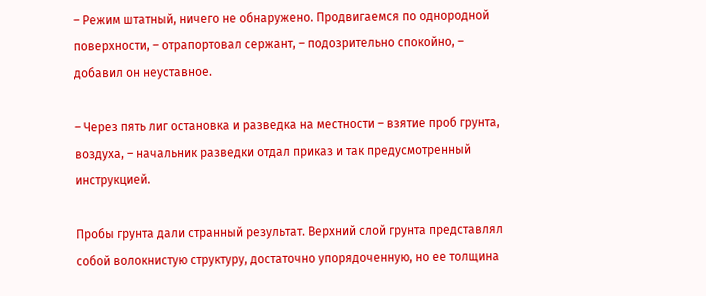– Режим штатный, ничего не обнаружено. Продвигаемся по однородной поверхности, – отрапортовал сержант, – подозрительно спокойно, – добавил он неуставное.

– Через пять лиг остановка и разведка на местности – взятие проб грунта, воздуха, – начальник разведки отдал приказ и так предусмотренный инструкцией.

Пробы грунта дали странный результат. Верхний слой грунта представлял собой волокнистую структуру, достаточно упорядоченную, но ее толщина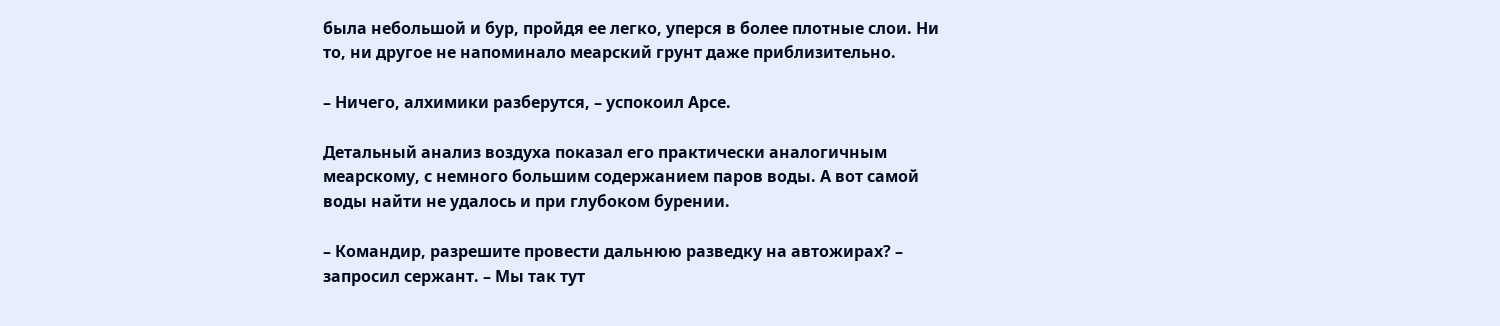была небольшой и бур, пройдя ее легко, уперся в более плотные слои. Ни то, ни другое не напоминало меарский грунт даже приблизительно.

– Ничего, алхимики разберутся, – успокоил Арсе.

Детальный анализ воздуха показал его практически аналогичным меарскому, с немного большим содержанием паров воды. А вот самой воды найти не удалось и при глубоком бурении.

– Командир, разрешите провести дальнюю разведку на автожирах? – запросил сержант. – Мы так тут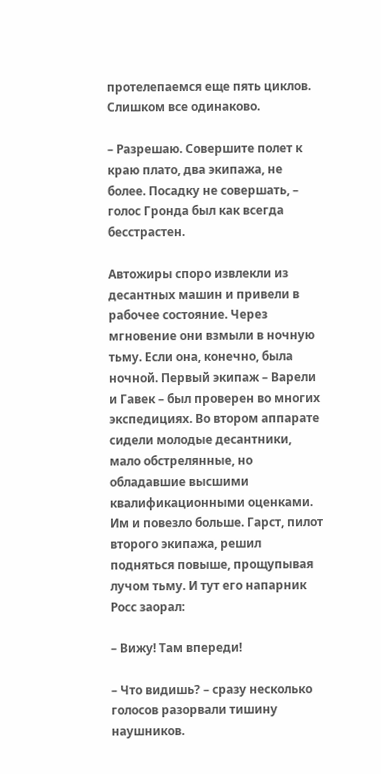протелепаемся еще пять циклов. Слишком все одинаково.

– Разрешаю. Совершите полет к краю плато, два экипажа, не более. Посадку не совершать, – голос Гронда был как всегда бесстрастен.

Автожиры споро извлекли из десантных машин и привели в рабочее состояние. Через мгновение они взмыли в ночную тьму. Если она, конечно, была ночной. Первый экипаж – Варели и Гавек – был проверен во многих экспедициях. Во втором аппарате сидели молодые десантники, мало обстрелянные, но обладавшие высшими квалификационными оценками. Им и повезло больше. Гарст, пилот второго экипажа, решил подняться повыше, прощупывая лучом тьму. И тут его напарник Росс заорал:

– Вижу! Там впереди!

– Что видишь? – сразу несколько голосов разорвали тишину наушников.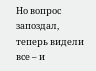Но вопрос запоздал, теперь видели все – и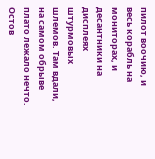пилот воочию, и весь корабль на мониторах, и десантники на дисплеях штурмовых шлемов. Там вдали, на самом обрыве плато лежало нечто. Остов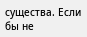существа. Если бы не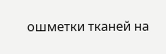ошметки тканей на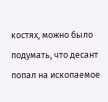костях, можно было подумать, что десант попал на ископаемое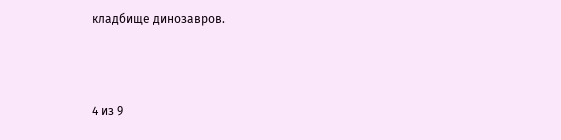кладбище динозавров.



4 из 9